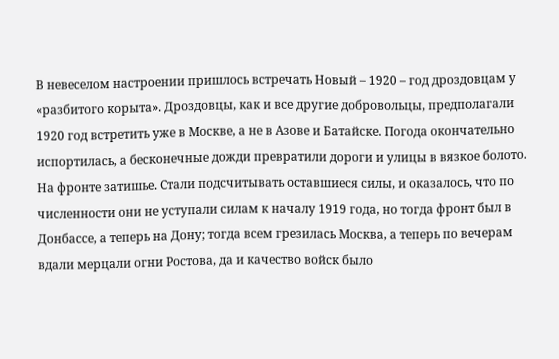В невеселом настроении пришлось встречать Новый – 1920 – год дроздовцам у «разбитого корыта». Дроздовцы, как и все другие добровольцы, предполагали 1920 год встретить уже в Москве, а не в Азове и Батайске. Погода окончательно испортилась, а бесконечные дожди превратили дороги и улицы в вязкое болото. На фронте затишье. Стали подсчитывать оставшиеся силы, и оказалось, что по численности они не уступали силам к началу 1919 года, но тогда фронт был в Донбассе, а теперь на Дону; тогда всем грезилась Москва, а теперь по вечерам вдали мерцали огни Ростова, да и качество войск было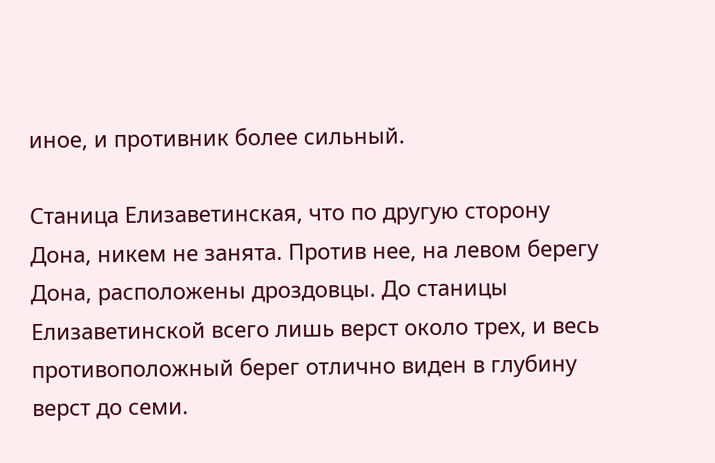иное, и противник более сильный.

Станица Елизаветинская, что по другую сторону Дона, никем не занята. Против нее, на левом берегу Дона, расположены дроздовцы. До станицы Елизаветинской всего лишь верст около трех, и весь противоположный берег отлично виден в глубину верст до семи.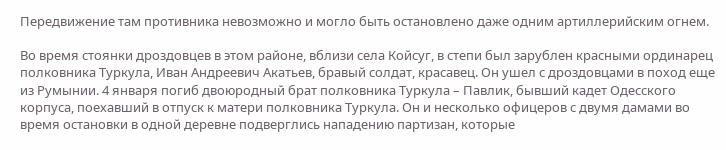Передвижение там противника невозможно и могло быть остановлено даже одним артиллерийским огнем.

Во время стоянки дроздовцев в этом районе, вблизи села Койсуг, в степи был зарублен красными ординарец полковника Туркула, Иван Андреевич Акатьев, бравый солдат, красавец. Он ушел с дроздовцами в поход еще из Румынии. 4 января погиб двоюродный брат полковника Туркула – Павлик, бывший кадет Одесского корпуса, поехавший в отпуск к матери полковника Туркула. Он и несколько офицеров с двумя дамами во время остановки в одной деревне подверглись нападению партизан, которые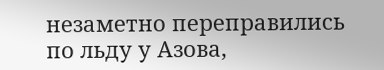незаметно переправились по льду у Азова,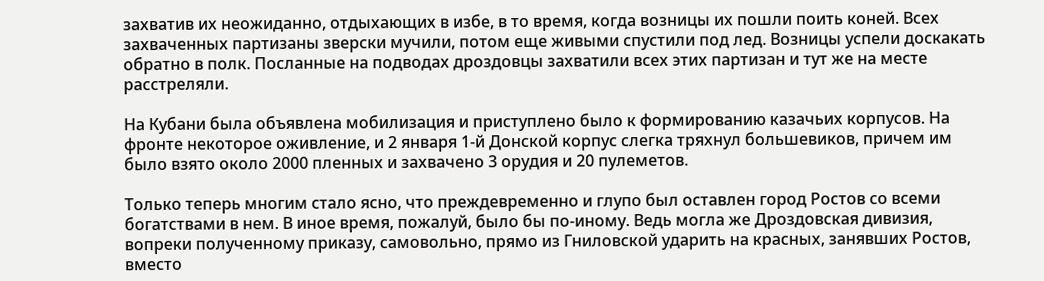захватив их неожиданно, отдыхающих в избе, в то время, когда возницы их пошли поить коней. Всех захваченных партизаны зверски мучили, потом еще живыми спустили под лед. Возницы успели доскакать обратно в полк. Посланные на подводах дроздовцы захватили всех этих партизан и тут же на месте расстреляли.

На Кубани была объявлена мобилизация и приступлено было к формированию казачьих корпусов. На фронте некоторое оживление, и 2 января 1-й Донской корпус слегка тряхнул большевиков, причем им было взято около 2000 пленных и захвачено 3 орудия и 20 пулеметов.

Только теперь многим стало ясно, что преждевременно и глупо был оставлен город Ростов со всеми богатствами в нем. В иное время, пожалуй, было бы по-иному. Ведь могла же Дроздовская дивизия, вопреки полученному приказу, самовольно, прямо из Гниловской ударить на красных, занявших Ростов, вместо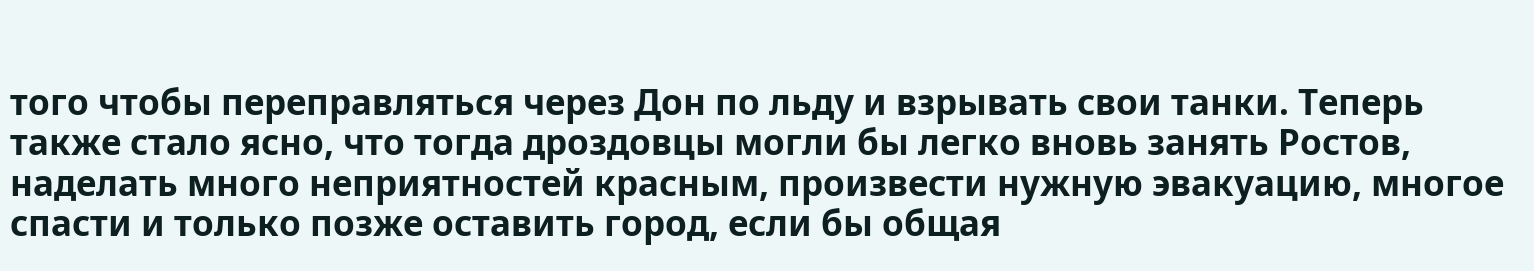того чтобы переправляться через Дон по льду и взрывать свои танки. Теперь также стало ясно, что тогда дроздовцы могли бы легко вновь занять Ростов, наделать много неприятностей красным, произвести нужную эвакуацию, многое спасти и только позже оставить город, если бы общая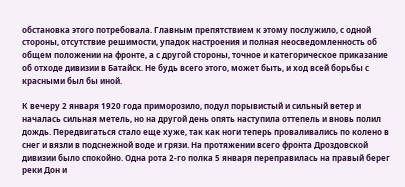обстановка этого потребовала. Главным препятствием к этому послужило, с одной стороны, отсутствие решимости, упадок настроения и полная неосведомленность об общем положении на фронте, а с другой стороны, точное и категорическое приказание об отходе дивизии в Батайск. Не будь всего этого, может быть, и ход всей борьбы с красными был бы иной.

К вечеру 2 января 1920 года приморозило, подул порывистый и сильный ветер и началась сильная метель, но на другой день опять наступила оттепель и вновь полил дождь. Передвигаться стало еще хуже, так как ноги теперь проваливались по колено в снег и вязли в подснежной воде и грязи. На протяжении всего фронта Дроздовской дивизии было спокойно. Одна рота 2-го полка 5 января переправилась на правый берег реки Дон и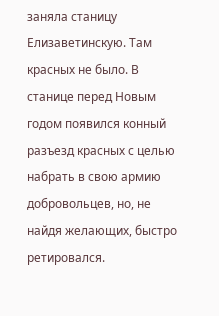заняла станицу Елизаветинскую. Там красных не было. В станице перед Новым годом появился конный разъезд красных с целью набрать в свою армию добровольцев, но, не найдя желающих, быстро ретировался.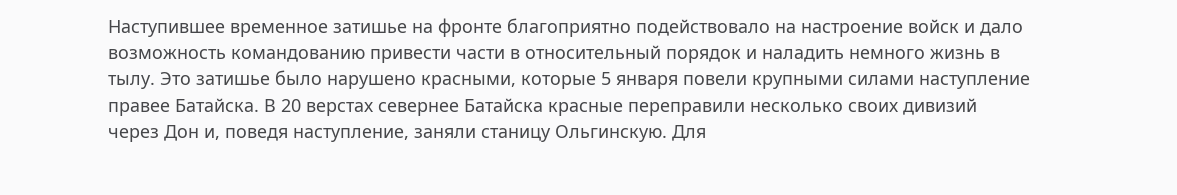Наступившее временное затишье на фронте благоприятно подействовало на настроение войск и дало возможность командованию привести части в относительный порядок и наладить немного жизнь в тылу. Это затишье было нарушено красными, которые 5 января повели крупными силами наступление правее Батайска. В 20 верстах севернее Батайска красные переправили несколько своих дивизий через Дон и, поведя наступление, заняли станицу Ольгинскую. Для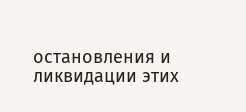остановления и ликвидации этих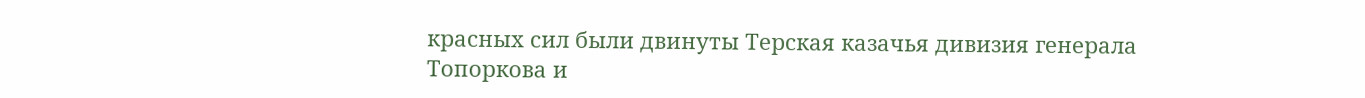красных сил были двинуты Терская казачья дивизия генерала Топоркова и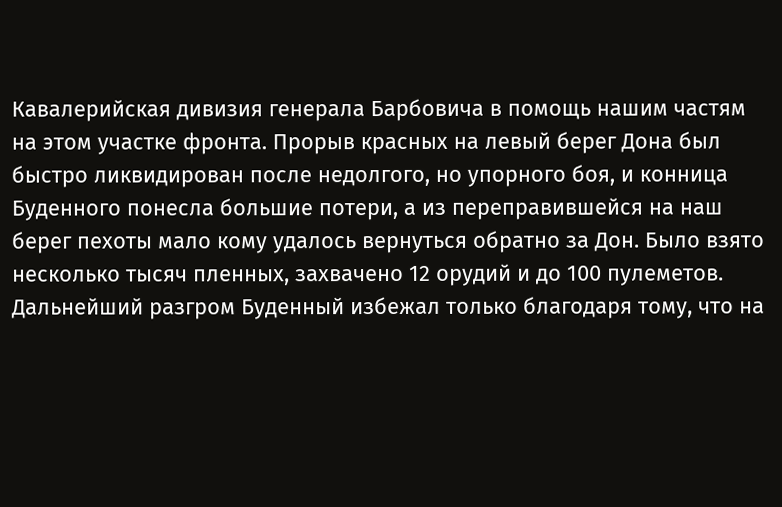Кавалерийская дивизия генерала Барбовича в помощь нашим частям на этом участке фронта. Прорыв красных на левый берег Дона был быстро ликвидирован после недолгого, но упорного боя, и конница Буденного понесла большие потери, а из переправившейся на наш берег пехоты мало кому удалось вернуться обратно за Дон. Было взято несколько тысяч пленных, захвачено 12 орудий и до 100 пулеметов. Дальнейший разгром Буденный избежал только благодаря тому, что на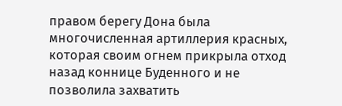правом берегу Дона была многочисленная артиллерия красных, которая своим огнем прикрыла отход назад коннице Буденного и не позволила захватить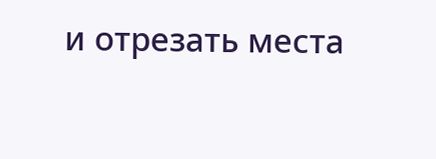и отрезать места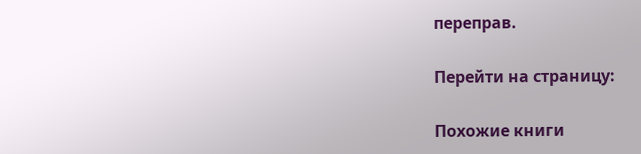переправ.

Перейти на страницу:

Похожие книги